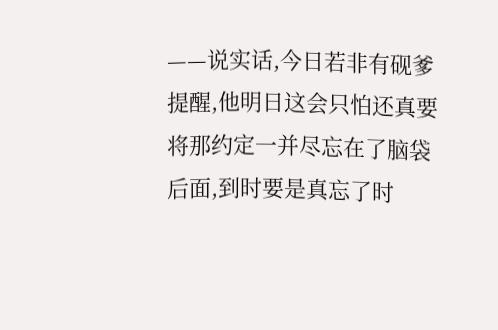——说实话,今日若非有砚爹提醒,他明日这会只怕还真要将那约定一并尽忘在了脑袋后面,到时要是真忘了时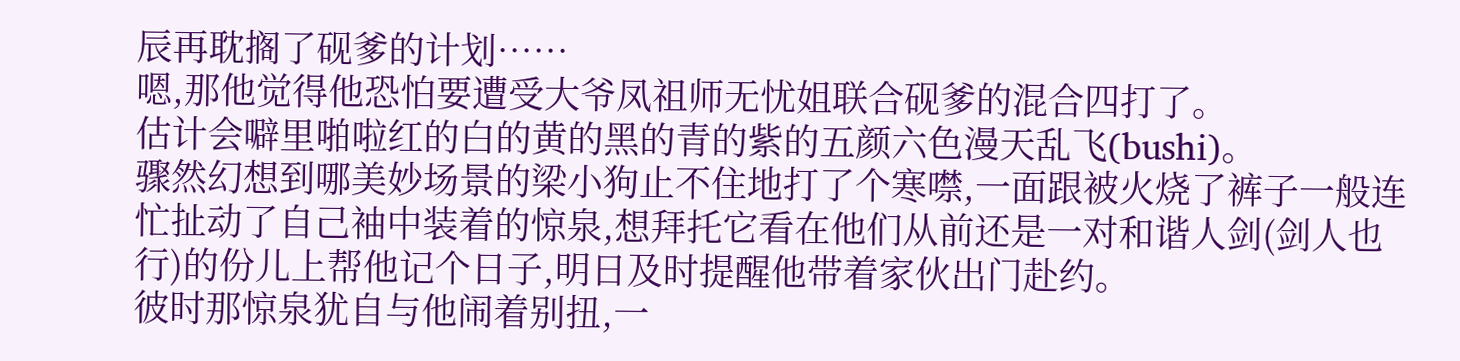辰再耽搁了砚爹的计划……
嗯,那他觉得他恐怕要遭受大爷凤祖师无忧姐联合砚爹的混合四打了。
估计会噼里啪啦红的白的黄的黑的青的紫的五颜六色漫天乱飞(bushi)。
骤然幻想到哪美妙场景的梁小狗止不住地打了个寒噤,一面跟被火烧了裤子一般连忙扯动了自己袖中装着的惊泉,想拜托它看在他们从前还是一对和谐人剑(剑人也行)的份儿上帮他记个日子,明日及时提醒他带着家伙出门赴约。
彼时那惊泉犹自与他闹着别扭,一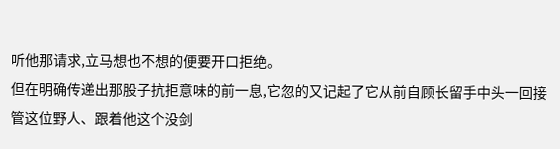听他那请求,立马想也不想的便要开口拒绝。
但在明确传递出那股子抗拒意味的前一息,它忽的又记起了它从前自顾长留手中头一回接管这位野人、跟着他这个没剑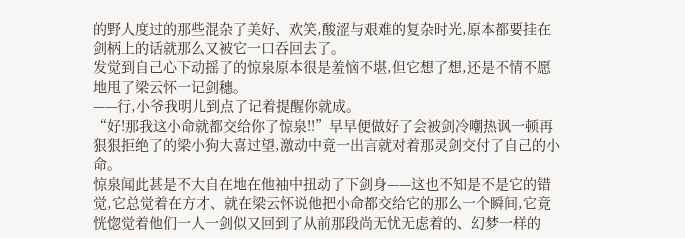的野人度过的那些混杂了美好、欢笑,酸涩与艰难的复杂时光,原本都要挂在剑柄上的话就那么又被它一口吞回去了。
发觉到自己心下动摇了的惊泉原本很是羞恼不堪,但它想了想,还是不情不愿地甩了梁云怀一记剑穗。
——行,小爷我明儿到点了记着提醒你就成。
“好!那我这小命就都交给你了惊泉!!”早早便做好了会被剑冷嘲热讽一顿再狠狠拒绝了的梁小狗大喜过望,激动中竟一出言就对着那灵剑交付了自己的小命。
惊泉闻此甚是不大自在地在他袖中扭动了下剑身——这也不知是不是它的错觉,它总觉着在方才、就在梁云怀说他把小命都交给它的那么一个瞬间,它竟恍惚觉着他们一人一剑似又回到了从前那段尚无忧无虑着的、幻梦一样的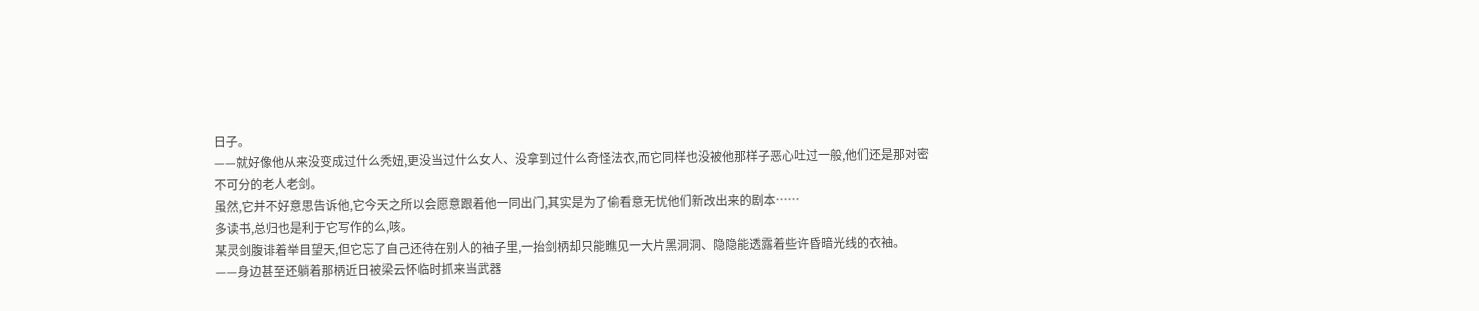日子。
——就好像他从来没变成过什么秃妞,更没当过什么女人、没拿到过什么奇怪法衣,而它同样也没被他那样子恶心吐过一般,他们还是那对密不可分的老人老剑。
虽然,它并不好意思告诉他,它今天之所以会愿意跟着他一同出门,其实是为了偷看意无忧他们新改出来的剧本……
多读书,总归也是利于它写作的么,咳。
某灵剑腹诽着举目望天,但它忘了自己还待在别人的袖子里,一抬剑柄却只能瞧见一大片黑洞洞、隐隐能透露着些许昏暗光线的衣袖。
——身边甚至还躺着那柄近日被梁云怀临时抓来当武器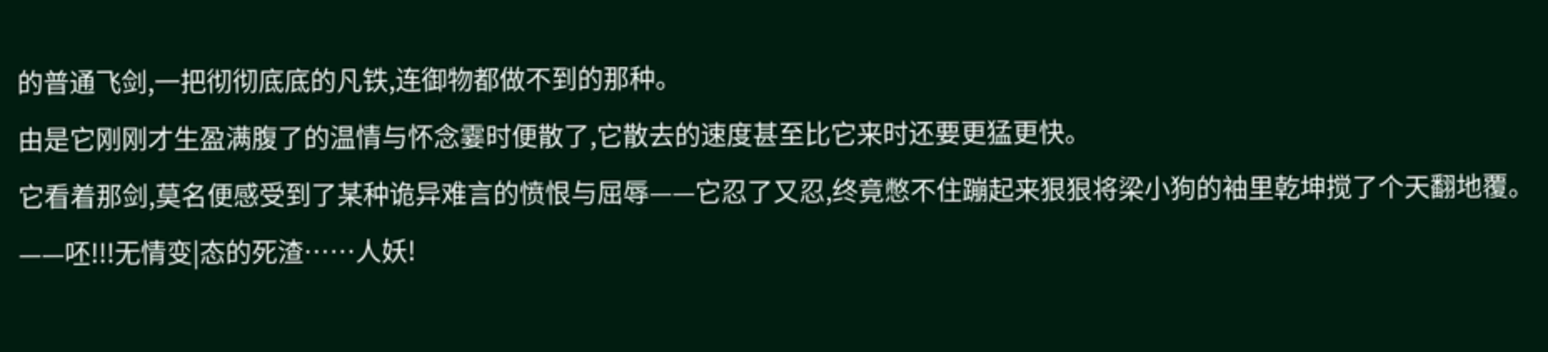的普通飞剑,一把彻彻底底的凡铁,连御物都做不到的那种。
由是它刚刚才生盈满腹了的温情与怀念霎时便散了,它散去的速度甚至比它来时还要更猛更快。
它看着那剑,莫名便感受到了某种诡异难言的愤恨与屈辱——它忍了又忍,终竟憋不住蹦起来狠狠将梁小狗的袖里乾坤搅了个天翻地覆。
——呸!!!无情变|态的死渣……人妖!